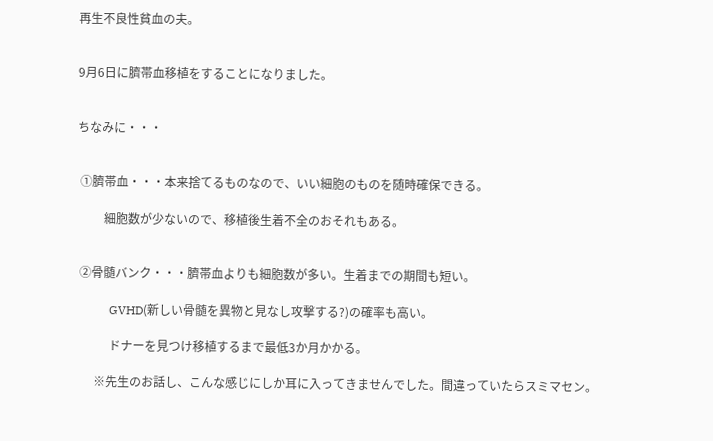再生不良性貧血の夫。


9月6日に臍帯血移植をすることになりました。


ちなみに・・・


 ①臍帯血・・・本来捨てるものなので、いい細胞のものを随時確保できる。

         細胞数が少ないので、移植後生着不全のおそれもある。


 ②骨髄バンク・・・臍帯血よりも細胞数が多い。生着までの期間も短い。

           GVHD(新しい骨髄を異物と見なし攻撃する?)の確率も高い。

           ドナーを見つけ移植するまで最低3か月かかる。

      ※先生のお話し、こんな感じにしか耳に入ってきませんでした。間違っていたらスミマセン。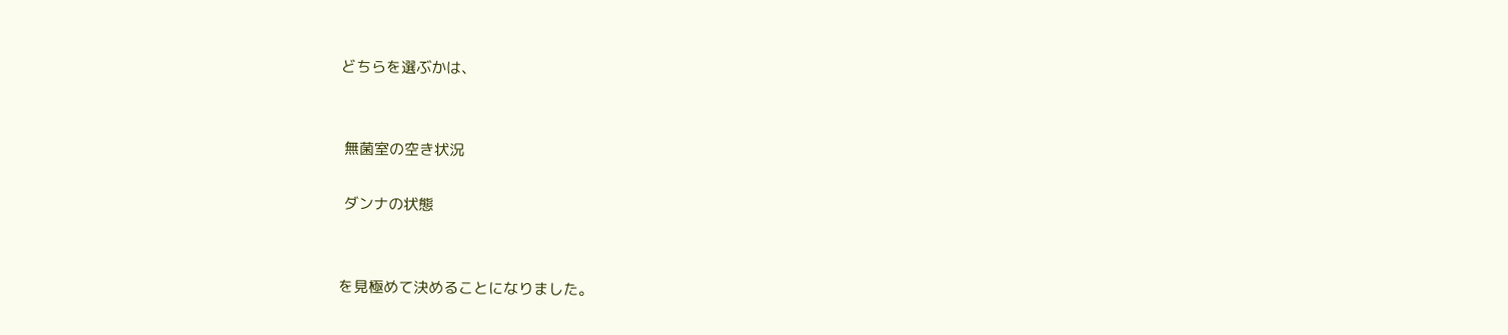どちらを選ぶかは、


 無菌室の空き状況

 ダンナの状態


を見極めて決めることになりました。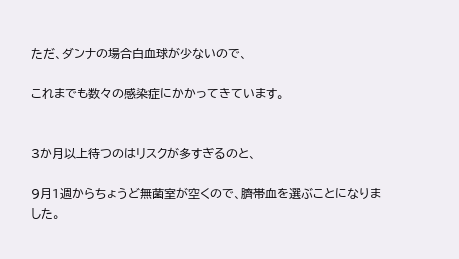ただ、ダンナの場合白血球が少ないので、

これまでも数々の感染症にかかってきています。


3か月以上待つのはリスクが多すぎるのと、

9月1週からちょうど無菌室が空くので、臍帯血を選ぶことになりました。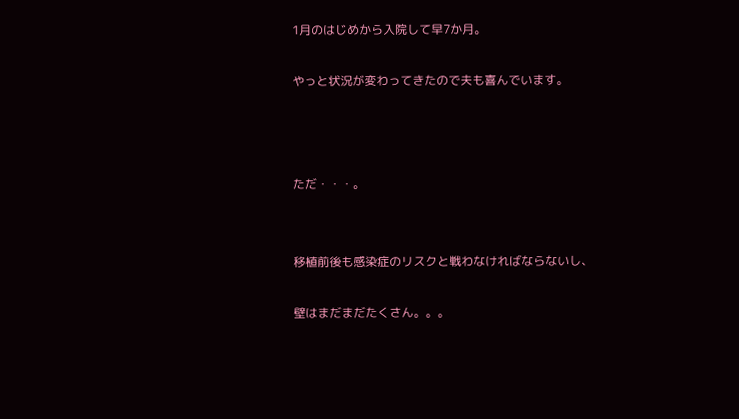1月のはじめから入院して早7か月。

やっと状況が変わってきたので夫も喜んでいます。



ただ・・・。


移植前後も感染症のリスクと戦わなければならないし、

壁はまだまだたくさん。。。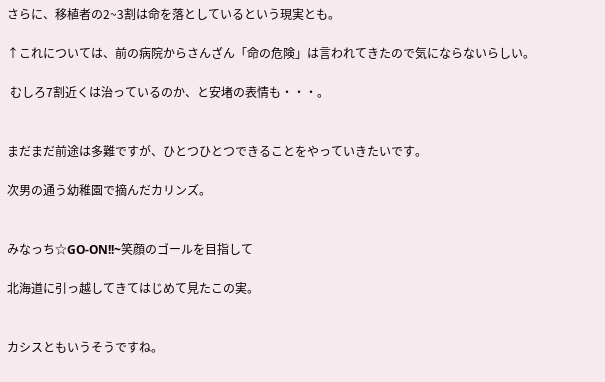さらに、移植者の2~3割は命を落としているという現実とも。

↑これについては、前の病院からさんざん「命の危険」は言われてきたので気にならないらしい。

 むしろ7割近くは治っているのか、と安堵の表情も・・・。


まだまだ前途は多難ですが、ひとつひとつできることをやっていきたいです。

次男の通う幼稚園で摘んだカリンズ。


みなっち☆GO-ON!!~笑顔のゴールを目指して

北海道に引っ越してきてはじめて見たこの実。


カシスともいうそうですね。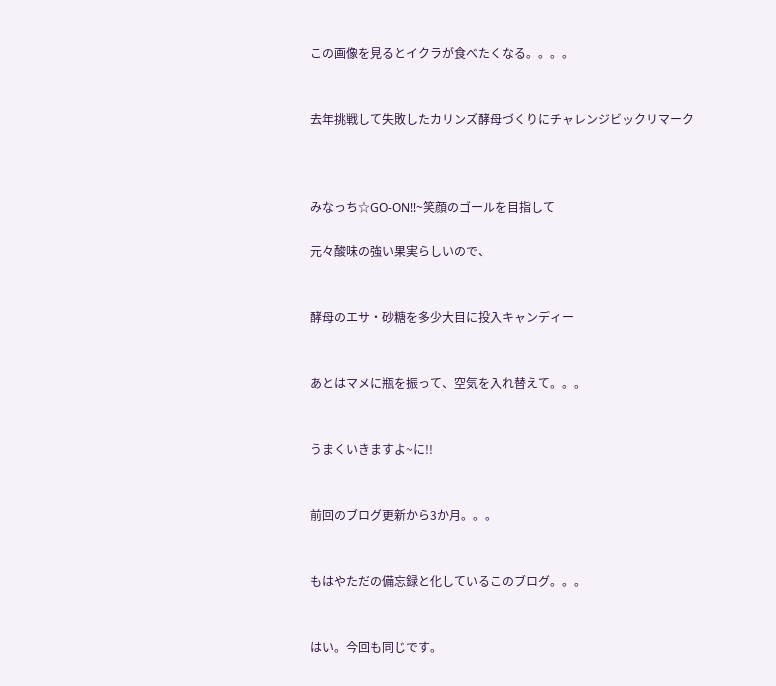この画像を見るとイクラが食べたくなる。。。。


去年挑戦して失敗したカリンズ酵母づくりにチャレンジビックリマーク



みなっち☆GO-ON!!~笑顔のゴールを目指して

元々酸味の強い果実らしいので、


酵母のエサ・砂糖を多少大目に投入キャンディー


あとはマメに瓶を振って、空気を入れ替えて。。。


うまくいきますよ~に!!


前回のブログ更新から3か月。。。


もはやただの備忘録と化しているこのブログ。。。


はい。今回も同じです。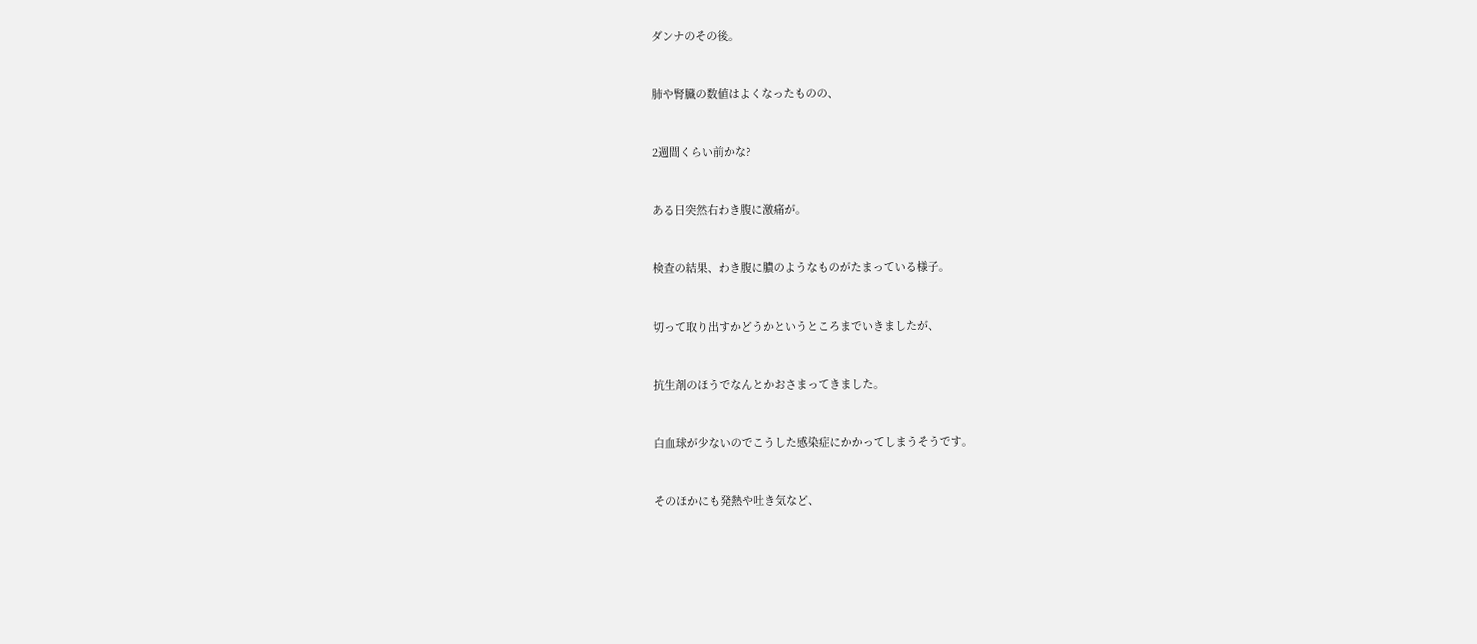ダンナのその後。


肺や腎臓の数値はよくなったものの、


2週間くらい前かな?


ある日突然右わき腹に激痛が。


検査の結果、わき腹に膿のようなものがたまっている様子。


切って取り出すかどうかというところまでいきましたが、


抗生剤のほうでなんとかおさまってきました。


白血球が少ないのでこうした感染症にかかってしまうそうです。


そのほかにも発熱や吐き気など、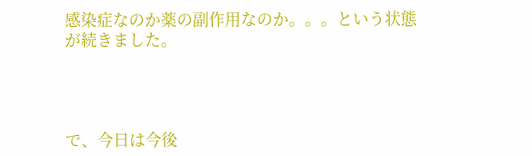感染症なのか薬の副作用なのか。。。という状態が続きました。




で、今日は今後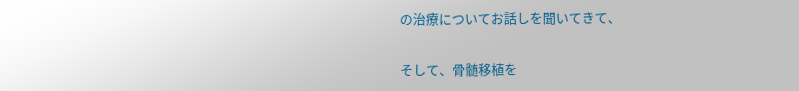の治療についてお話しを聞いてきて、


そして、骨髄移植を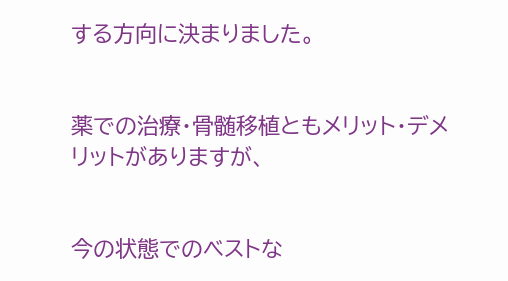する方向に決まりました。


薬での治療・骨髄移植ともメリット・デメリットがありますが、


今の状態でのベストな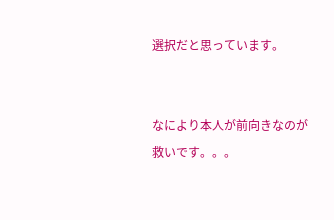選択だと思っています。


なにより本人が前向きなのが救いです。。。